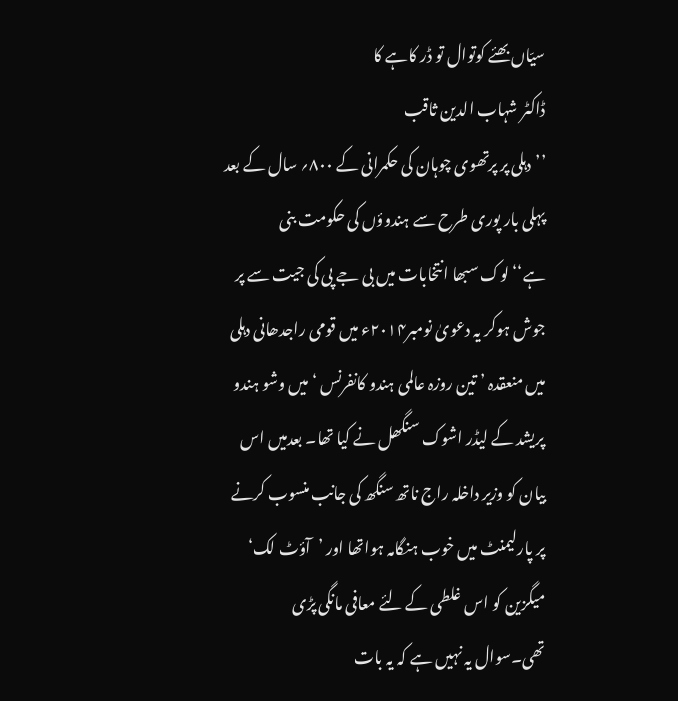سیّاں بھئے کوتوال تو ڈر کاہے کا
ڈاکٹر شہاب الدین ثاقب
’’دہلی پر پرتھوی چوہان کی حکمرانی کے ۸۰۰؍ سال کے بعد پہلی بار پوری طرح سے ہندوؤں کی حکومت بنی ہے‘‘لوک سبھا انتخابات میں بی جے پی کی جیت سے پر جوش ہوکر یہ دعویٰ نومبر۲۰۱۴ء میں قومی راجدھانی دہلی میں منعقدہ ’ تین روزہ عالمی ہندو کانفرنس ‘ میں وشو ہندو پریشد کے لیڈر اشوک سنگھل نے کیا تھا۔ بعدمیں اس بیان کو وزیر داخلہ راج ناتھ سنگھ کی جانب منسوب کرنے پر پارلیمنٹ میں خوب ہنگامہ ہواتھا اور ’آؤٹ لک‘ میگزین کو اس غلطی کے لئے معافی مانگی پڑی تھی۔سوال یہ نہیں ہے کہ یہ بات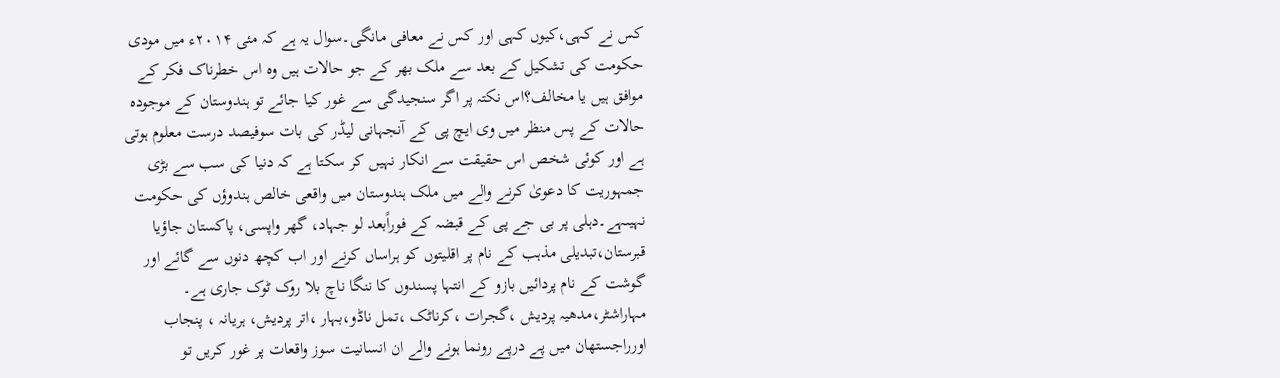کس نے کہی،کیوں کہی اور کس نے معافی مانگی۔سوال یہ ہے کہ مئی ۲۰۱۴ء میں مودی حکومت کی تشکیل کے بعد سے ملک بھر کے جو حالات ہیں وہ اس خطرناک فکر کے موافق ہیں یا مخالف؟اس نکتہ پر اگر سنجیدگی سے غور کیا جائے تو ہندوستان کے موجودہ حالات کے پس منظر میں وی ایچ پی کے آنجہانی لیڈر کی بات سوفیصد درست معلوم ہوتی ہے اور کوئی شخص اس حقیقت سے انکار نہیں کر سکتا ہے کہ دنیا کی سب سے بڑی جمہوریت کا دعویٰ کرنے والے میں ملک ہندوستان میں واقعی خالص ہندوؤں کی حکومت نہیںہے۔دہلی پر بی جے پی کے قبضہ کے فوراًبعد لو جہاد، گھر واپسی، پاکستان جاؤیا قبرستان،تبدیلی مذہب کے نام پر اقلیتوں کو ہراساں کرنے اور اب کچھ دنوں سے گائے اور گوشت کے نام پردائیں بازو کے انتہا پسندوں کا ننگا ناچ بلا روک ٹوک جاری ہے۔
مہاراشٹر،مدھیہ پردیش ،گجرات ،کرناٹک ،تمل ناڈو،بہار ،اتر پردیش، ہریانہ ، پنجاب اورراجستھان میں پے درپے رونما ہونے والے ان انسانیت سوز واقعات پر غور کریں تو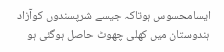ایسامحسوس ہوتاکہ جیسے شرپسندوں کوآزاد ہندوستان میں کھلی چھوٹ حاصل ہوگئی ہو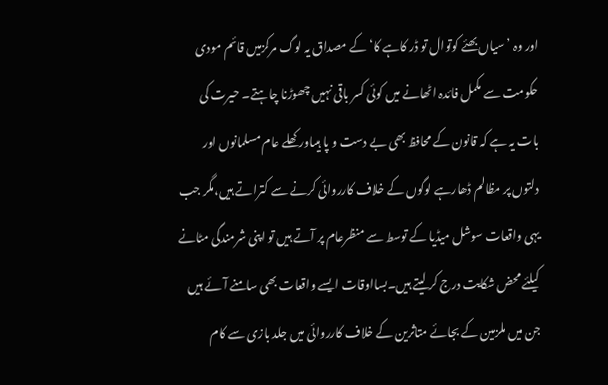اور وہ ’سیاں بھئے کوتوال تو ڈر کاہے کا‘ کے مصداق یہ لوگ مرکزمیں قائم مودی حکومت سے مکمل فائدہ اٹھانے میں کوئی کسر باقی نہیں چھوڑنا چاہتے۔ حیرت کی بات یہ ہے کہ قانون کے محافظ بھی بے دست و پا ہیںاور کھلے عام مسلمانوں اور دلتوں پر مظالم ڈھارہے لوگوں کے خلاف کارروائی کرنے سے کتراتے ہیں،مگر جب یہی واقعات سوشل میڈیا کے توسط سے منظرعام پر آتے ہیں تو اپنی شرمندگی مٹانے کیلئے محض شکایت درج کر لیتے ہیں۔بسااوقات ایسے واقعات بھی سامنے آئے ہیں جن میں ملزمین کے بجائے متاثرین کے خلاف کارروائی میں جلد بازی سے کام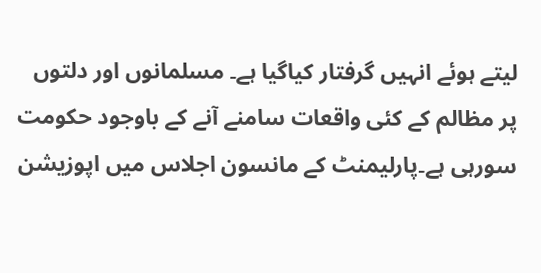لیتے ہوئے انہیں گرفتار کیاگیا ہے۔ مسلمانوں اور دلتوں پر مظالم کے کئی واقعات سامنے آنے کے باوجود حکومت سورہی ہے۔پارلیمنٹ کے مانسون اجلاس میں اپوزیشن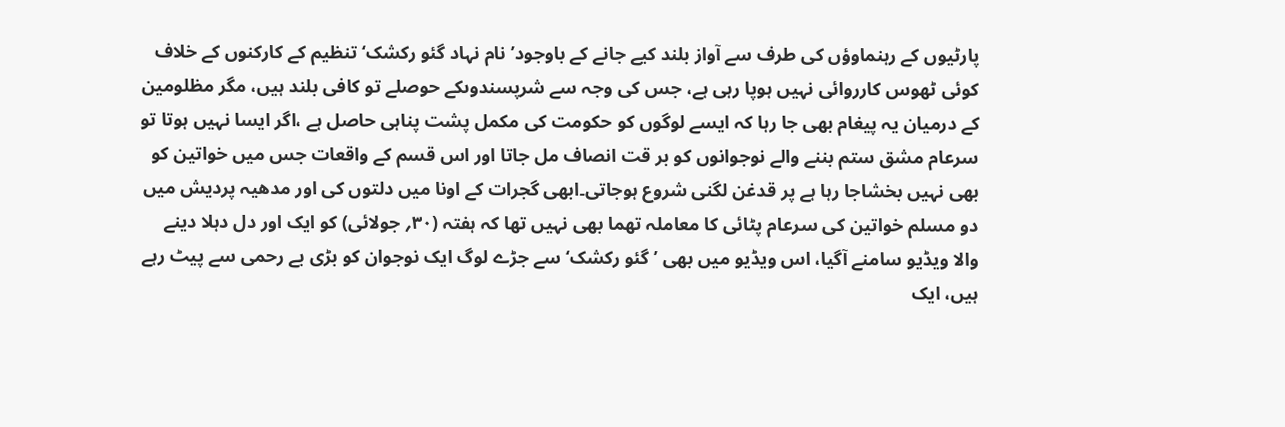پارٹیوں کے رہنماوؤں کی طرف سے آواز بلند کیے جانے کے باوجود’نام نہاد گئو رکشک‘ تنظیم کے کارکنوں کے خلاف کوئی ٹھوس کارروائی نہیں ہوپا رہی ہے، جس کی وجہ سے شرپسندوںکے حوصلے تو کافی بلند ہیں، مگر مظلومین کے درمیان یہ پیغام بھی جا رہا کہ ایسے لوگوں کو حکومت کی مکمل پشت پناہی حاصل ہے ،اگر ایسا نہیں ہوتا تو سرعام مشق ستم بننے والے نوجوانوں کو بر قت انصاف مل جاتا اور اس قسم کے واقعات جس میں خواتین کو بھی نہیں بخشاجا رہا ہے پر قدغن لگنی شروع ہوجاتی۔ابھی گجرات کے اونا میں دلتوں کی اور مدھیہ پردیش میں دو مسلم خواتین کی سرعام پٹائی کا معاملہ تھما بھی نہیں تھا کہ ہفتہ (۳۰؍ جولائی) کو ایک اور دل دہلا دینے والا ویڈیو سامنے آگیا، اس ویڈیو میں بھی ’ گئو رکشک‘ سے جڑے لوگ ایک نوجوان کو بڑی بے رحمی سے پیٹ رہے ہیں، ایک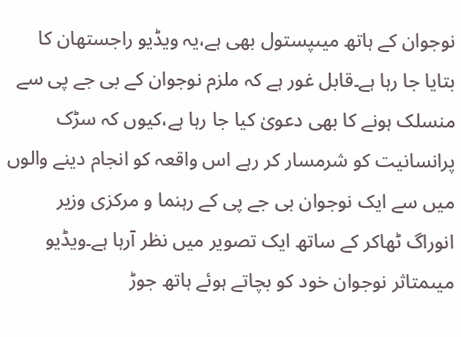نوجوان کے ہاتھ میںپستول بھی ہے،یہ ویڈیو راجستھان کا بتایا جا رہا ہے۔قابل غور ہے کہ ملزم نوجوان کے بی جے پی سے منسلک ہونے کا بھی دعویٰ کیا جا رہا ہے،کیوں کہ سڑک پرانسانیت کو شرمسار کر رہے اس واقعہ کو انجام دینے والوں میں سے ایک نوجوان بی جے پی کے رہنما و مرکزی وزیر انوراگ ٹھاکر کے ساتھ ایک تصویر میں نظر آرہا ہے۔ویڈیو میںمتاثر نوجوان خود کو بچاتے ہوئے ہاتھ جوڑ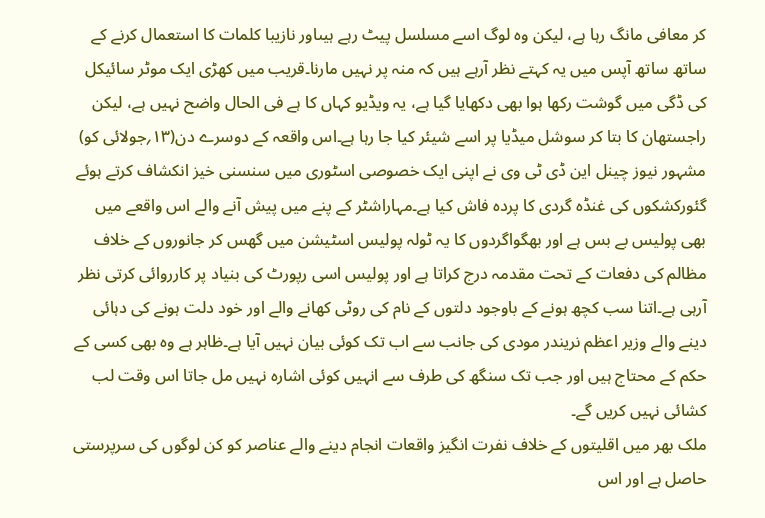کر معافی مانگ رہا ہے، لیکن وہ لوگ اسے مسلسل پیٹ رہے ہیںاور نازیبا کلمات کا استعمال کرنے کے ساتھ ساتھ آپس میں یہ کہتے نظر آرہے ہیں کہ منہ پر نہیں مارنا۔قریب میں کھڑی ایک موٹر سائیکل کی ڈگی میں گوشت رکھا ہوا بھی دکھایا گیا ہے، یہ ویڈیو کہاں کا ہے فی الحال واضح نہیں ہے، لیکن راجستھان کا بتا کر سوشل میڈیا پر اسے شیئر کیا جا رہا ہے۔اس واقعہ کے دوسرے دن(۱۳؍جولائی کو) مشہور نیوز چینل این ڈی ٹی وی نے اپنی ایک خصوصی اسٹوری میں سنسنی خیز انکشاف کرتے ہوئے گئورکشکوں کی غنڈہ گردی کا پردہ فاش کیا ہے۔مہاراشٹر کے پنے میں پیش آنے والے اس واقعے میں بھی پولیس بے بس ہے اور بھگواگردوں کا یہ ٹولہ پولیس اسٹیشن میں گھس کر جانوروں کے خلاف مظالم کی دفعات کے تحت مقدمہ درج کراتا ہے اور پولیس اسی رپورٹ کی بنیاد پر کارروائی کرتی نظر آرہی ہے۔اتنا سب کچھ ہونے کے باوجود دلتوں کے نام کی روٹی کھانے والے اور خود دلت ہونے کی دہائی دینے والے وزیر اعظم نریندر مودی کی جانب سے اب تک کوئی بیان نہیں آیا ہے۔ظاہر ہے وہ بھی کسی کے حکم کے محتاج ہیں اور جب تک سنگھ کی طرف سے انہیں کوئی اشارہ نہیں مل جاتا اس وقت لب کشائی نہیں کریں گے۔
ملک بھر میں اقلیتوں کے خلاف نفرت انگیز واقعات انجام دینے والے عناصر کو کن لوگوں کی سرپرستی حاصل ہے اور اس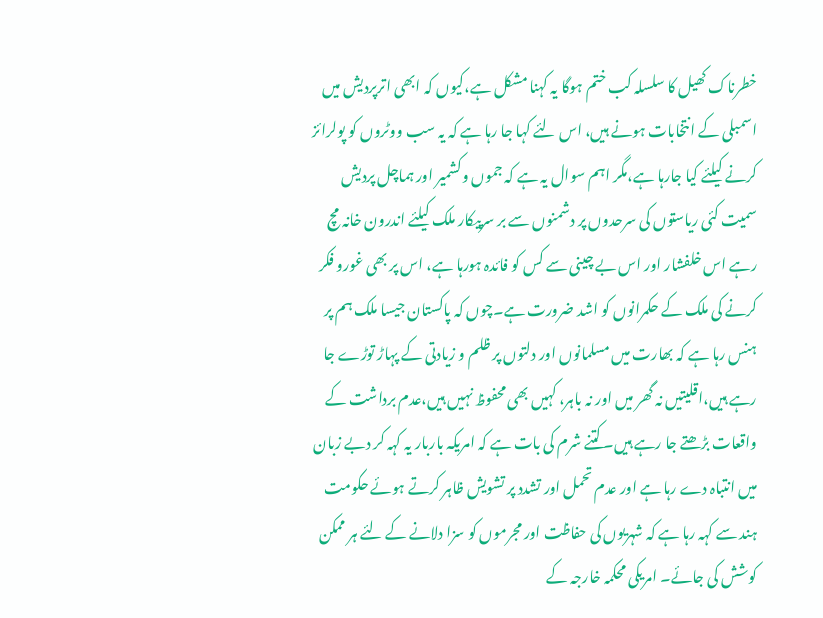خطرناک کھیل کا سلسلہ کب ختم ہوگا یہ کہنا مشکل ہے،کیوں کہ ابھی اترپردیش میں اسمبلی کے انتخابات ہونے ہیں، اس لئے کہا جا رہا ہے کہ یہ سب ووٹروں کو پولرائز کرنے کیلئے کیا جارہا ہے،مگر اہم سوال یہ ہے کہ جموں وکشمیر اور ہماچل پردیش سمیت کئی ریاستوں کی سرحدوں پر دشمنوں سے بر سرپیکار ملک کیلئے اندرون خانہ مچ رہے اس خلفشار اور اس بے چینی سے کس کو فائدہ ہورہا ہے، اس پر بھی غورو فکر کرنے کی ملک کے حکمرانوں کو اشد ضرورت ہے۔چوں کہ پاکستان جیسا ملک ہم پر ہنس رہا ہے کہ بھارت میں مسلمانوں اور دلتوں پر ظلم و زیادتی کے پہاڑ توڑے جا رہے ہیں،اقلیتیں نہ گھر میں اور نہ باہر، کہیں بھی محفوظ نہیں ہیں،عدم برداشت کے واقعات بڑھتے جا رہے ہیں۔کتنے شرم کی بات ہے کہ امریکہ باربار یہ کہہ کر دبے زبان میں انتباہ دے رہا ہے اور عدم تحمل اور تشدد پر تشویش ظاہر کرتے ہوئے حکومت ہند سے کہہ رہا ہے کہ شہریوں کی حفاظت اور مجرموں کو سزا دلانے کے لئے ہر ممکن کوشش کی جائے۔ امریکی محکمہ خارجہ کے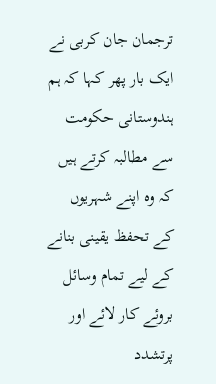ترجمان جان کربی نے ایک بار پھر کہا کہ ہم ہندوستانی حکومت سے مطالبہ کرتے ہیں کہ وہ اپنے شہریوں کے تحفظ یقینی بنانے کے لیے تمام وسائل بروئے کار لائے اور پرتشدد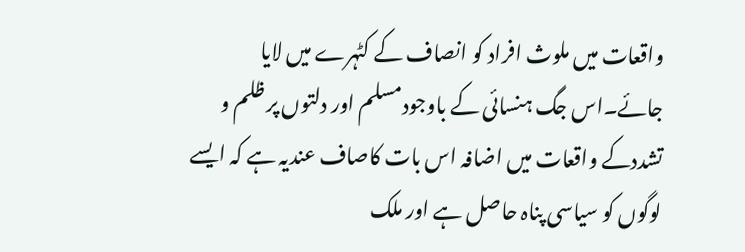واقعات میں ملوث افراد کو انصاف کے کٹہرے میں لایا جائے۔اس جگ ہنسائی کے باوجودمسلم اور دلتوں پر ظلم و تشددکے واقعات میں اضافہ اس بات کاصاف عندیہ ہے کہ ایسے لوگوں کو سیاسی پناہ حاصل ہے اور ملک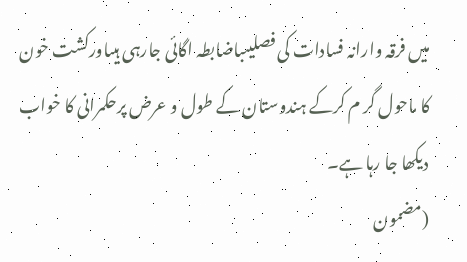میں فرقہ وارانہ فسادات کی فصلیںباضابطہ اگائی جارہی ہیںاورکشت خون کا ماحول گر م کرکے ہندوستان کے طول و عرض پرحکمرانی کا خواب دیکھا جا رہا ہے۔
(مضمون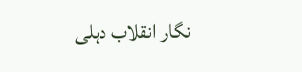نگار انقلاب دہلی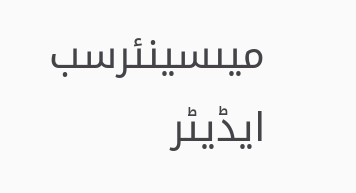میںسینئرسب ایڈیٹر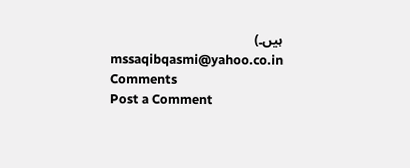ہیں۔)
mssaqibqasmi@yahoo.co.in
Comments
Post a Comment